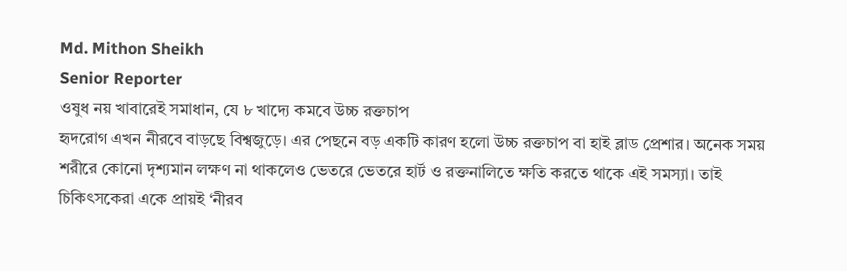Md. Mithon Sheikh
Senior Reporter
ওষুধ নয় খাবারেই সমাধান, যে ৮ খাদ্যে কমবে উচ্চ রক্তচাপ
হৃদরোগ এখন নীরবে বাড়ছে বিশ্বজুড়ে। এর পেছনে বড় একটি কারণ হলো উচ্চ রক্তচাপ বা হাই ব্লাড প্রেশার। অনেক সময় শরীরে কোনো দৃশ্যমান লক্ষণ না থাকলেও ভেতরে ভেতরে হার্ট ও রক্তনালিতে ক্ষতি করতে থাকে এই সমস্যা। তাই চিকিৎসকেরা একে প্রায়ই ‘নীরব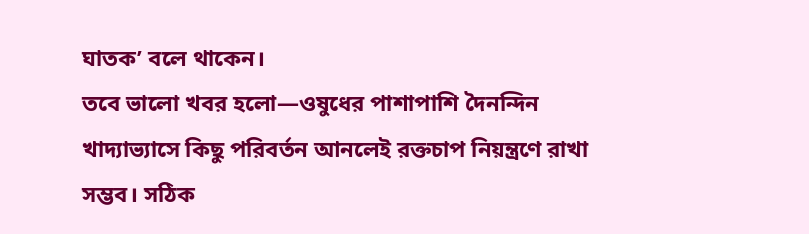ঘাতক’ বলে থাকেন।
তবে ভালো খবর হলো—ওষুধের পাশাপাশি দৈনন্দিন খাদ্যাভ্যাসে কিছু পরিবর্তন আনলেই রক্তচাপ নিয়ন্ত্রণে রাখা সম্ভব। সঠিক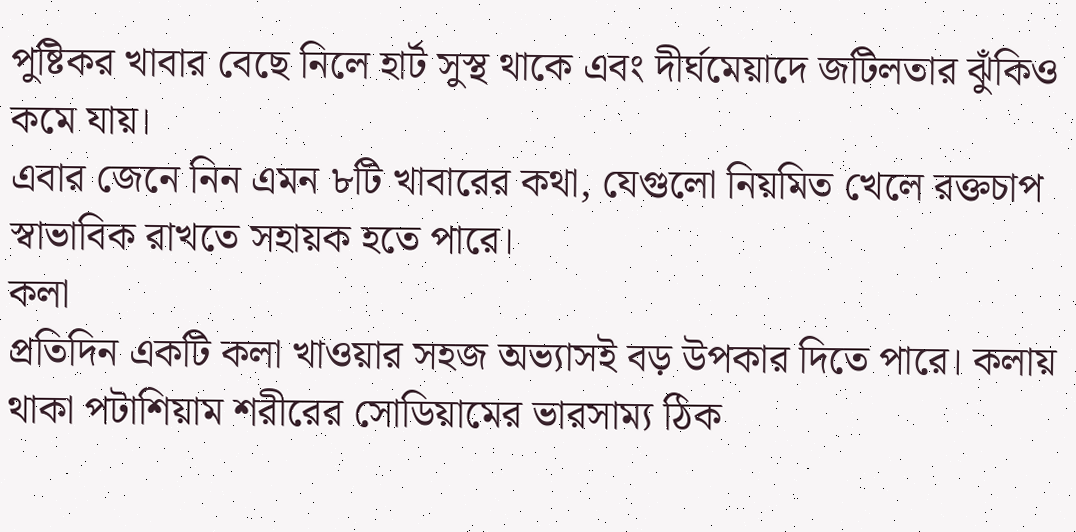পুষ্টিকর খাবার বেছে নিলে হার্ট সুস্থ থাকে এবং দীর্ঘমেয়াদে জটিলতার ঝুঁকিও কমে যায়।
এবার জেনে নিন এমন ৮টি খাবারের কথা, যেগুলো নিয়মিত খেলে রক্তচাপ স্বাভাবিক রাখতে সহায়ক হতে পারে।
কলা
প্রতিদিন একটি কলা খাওয়ার সহজ অভ্যাসই বড় উপকার দিতে পারে। কলায় থাকা পটাশিয়াম শরীরের সোডিয়ামের ভারসাম্য ঠিক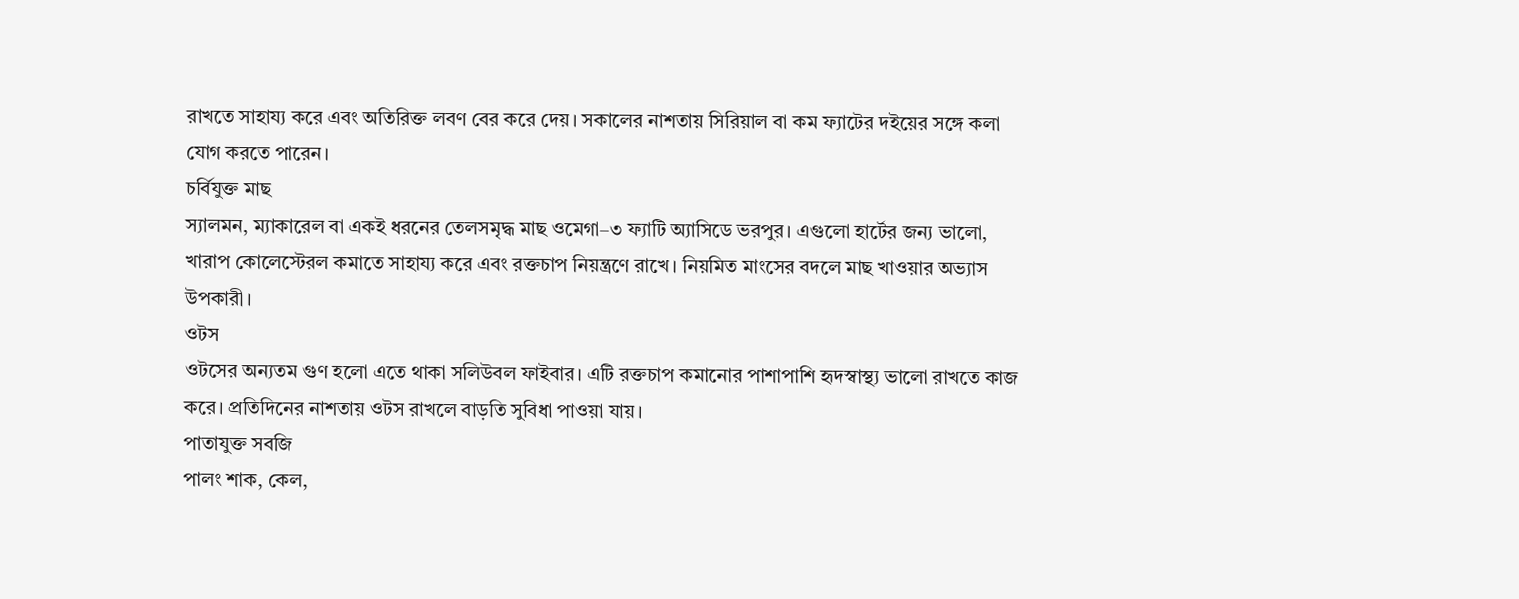রাখতে সাহায্য করে এবং অতিরিক্ত লবণ বের করে দেয়। সকালের নাশতায় সিরিয়াল বা কম ফ্যাটের দইয়ের সঙ্গে কলা যোগ করতে পারেন।
চর্বিযুক্ত মাছ
স্যালমন, ম্যাকারেল বা একই ধরনের তেলসমৃদ্ধ মাছ ওমেগা–৩ ফ্যাটি অ্যাসিডে ভরপুর। এগুলো হার্টের জন্য ভালো, খারাপ কোলেস্টেরল কমাতে সাহায্য করে এবং রক্তচাপ নিয়ন্ত্রণে রাখে। নিয়মিত মাংসের বদলে মাছ খাওয়ার অভ্যাস উপকারী।
ওটস
ওটসের অন্যতম গুণ হলো এতে থাকা সলিউবল ফাইবার। এটি রক্তচাপ কমানোর পাশাপাশি হৃদস্বাস্থ্য ভালো রাখতে কাজ করে। প্রতিদিনের নাশতায় ওটস রাখলে বাড়তি সুবিধা পাওয়া যায়।
পাতাযুক্ত সবজি
পালং শাক, কেল,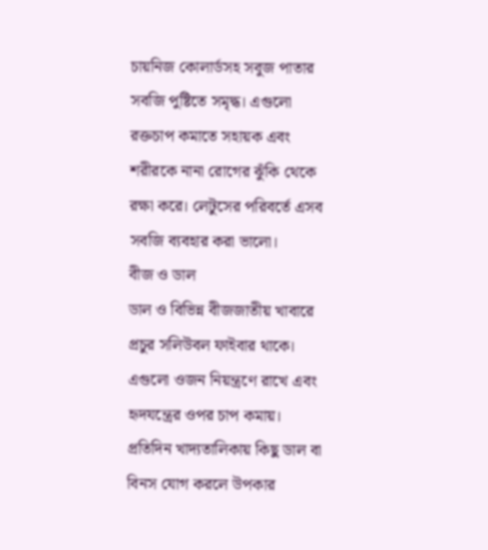চায়নিজ কোলার্ডসহ সবুজ পাতার সবজি পুষ্টিতে সমৃদ্ধ। এগুলো রক্তচাপ কমাতে সহায়ক এবং শরীরকে নানা রোগের ঝুঁকি থেকে রক্ষা করে। লেটুসের পরিবর্তে এসব সবজি ব্যবহার করা ভালো।
বীজ ও ডাল
ডাল ও বিভিন্ন বীজজাতীয় খাবারে প্রচুর সলিউবল ফাইবার থাকে। এগুলো ওজন নিয়ন্ত্রণে রাখে এবং হৃদযন্ত্রের ওপর চাপ কমায়। প্রতিদিন খাদ্যতালিকায় কিছু ডাল বা বিনস যোগ করলে উপকার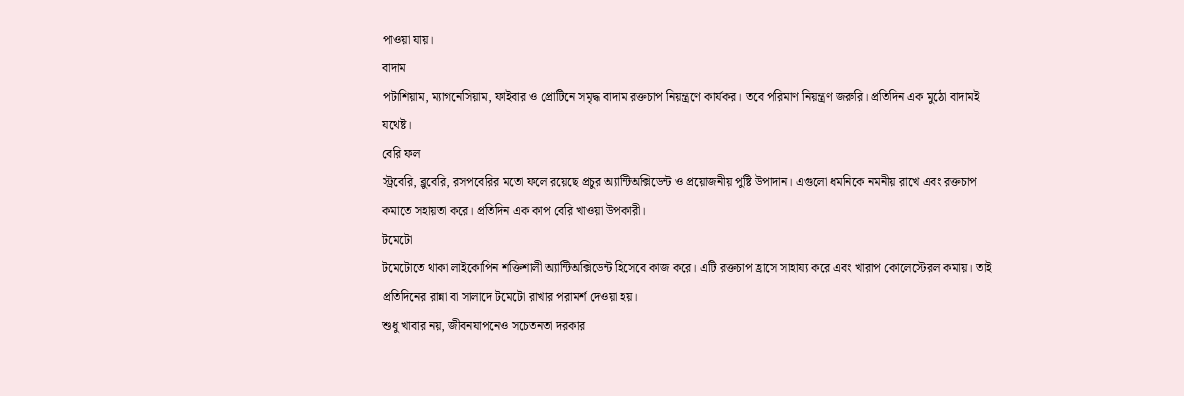পাওয়া যায়।
বাদাম
পটাশিয়াম, ম্যাগনেসিয়াম, ফাইবার ও প্রোটিনে সমৃদ্ধ বাদাম রক্তচাপ নিয়ন্ত্রণে কার্যকর। তবে পরিমাণ নিয়ন্ত্রণ জরুরি। প্রতিদিন এক মুঠো বাদামই যথেষ্ট।
বেরি ফল
স্ট্রবেরি, ব্লুবেরি, রসপবেরির মতো ফলে রয়েছে প্রচুর অ্যান্টিঅক্সিডেন্ট ও প্রয়োজনীয় পুষ্টি উপাদান। এগুলো ধমনিকে নমনীয় রাখে এবং রক্তচাপ কমাতে সহায়তা করে। প্রতিদিন এক কাপ বেরি খাওয়া উপকারী।
টমেটো
টমেটোতে থাকা লাইকোপিন শক্তিশালী অ্যান্টিঅক্সিডেন্ট হিসেবে কাজ করে। এটি রক্তচাপ হ্রাসে সাহায্য করে এবং খারাপ কোলেস্টেরল কমায়। তাই প্রতিদিনের রান্না বা সালাদে টমেটো রাখার পরামর্শ দেওয়া হয়।
শুধু খাবার নয়, জীবনযাপনেও সচেতনতা দরকার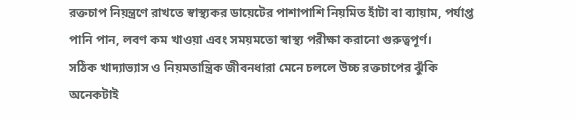রক্তচাপ নিয়ন্ত্রণে রাখতে স্বাস্থ্যকর ডায়েটের পাশাপাশি নিয়মিত হাঁটা বা ব্যায়াম, পর্যাপ্ত পানি পান, লবণ কম খাওয়া এবং সময়মতো স্বাস্থ্য পরীক্ষা করানো গুরুত্বপূর্ণ।
সঠিক খাদ্যাভ্যাস ও নিয়মতান্ত্রিক জীবনধারা মেনে চললে উচ্চ রক্তচাপের ঝুঁকি অনেকটাই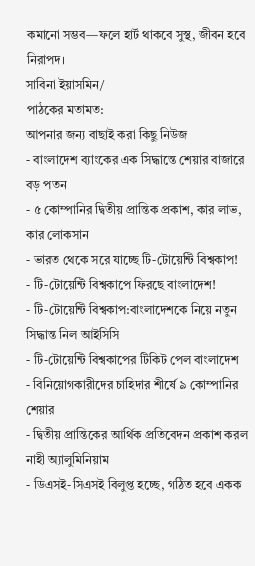কমানো সম্ভব—ফলে হার্ট থাকবে সুস্থ, জীবন হবে নিরাপদ।
সাবিনা ইয়াসমিন/
পাঠকের মতামত:
আপনার জন্য বাছাই করা কিছু নিউজ
- বাংলাদেশ ব্যাংকের এক সিদ্ধান্তে শেয়ার বাজারে বড় পতন
- ৫ কোম্পানির দ্বিতীয় প্রান্তিক প্রকাশ, কার লাভ, কার লোকসান
- ভারত থেকে সরে যাচ্ছে টি-টোয়েন্টি বিশ্বকাপ!
- টি-টোয়েন্টি বিশ্বকাপে ফিরছে বাংলাদেশ!
- টি-টোয়েন্টি বিশ্বকাপ:বাংলাদেশকে নিয়ে নতুন সিদ্ধান্ত নিল আইসিসি
- টি-টোয়েন্টি বিশ্বকাপের টিকিট পেল বাংলাদেশ
- বিনিয়োগকারীদের চাহিদার শীর্ষে ৯ কোম্পানির শেয়ার
- দ্বিতীয় প্রান্তিকের আর্থিক প্রতিবেদন প্রকাশ করল নাহী অ্যালুমিনিয়াম
- ডিএসই-সিএসই বিলুপ্ত হচ্ছে, গঠিত হবে একক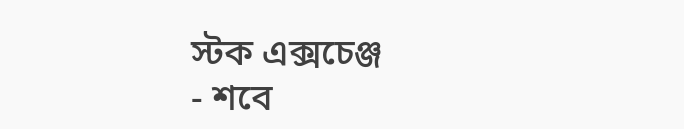স্টক এক্সচেঞ্জ
- শবে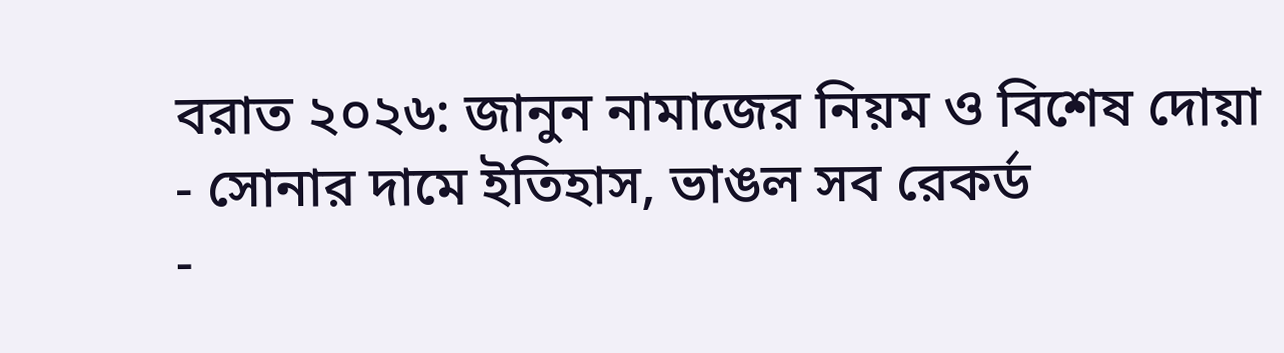বরাত ২০২৬: জানুন নামাজের নিয়ম ও বিশেষ দোয়া
- সোনার দামে ইতিহাস, ভাঙল সব রেকর্ড
-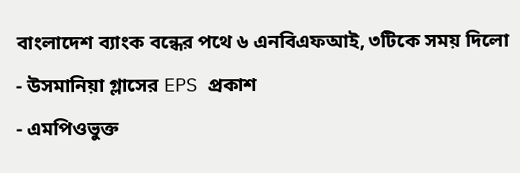বাংলাদেশ ব্যাংক বন্ধের পথে ৬ এনবিএফআই, ৩টিকে সময় দিলো
- উসমানিয়া গ্লাসের EPS প্রকাশ
- এমপিওভুক্ত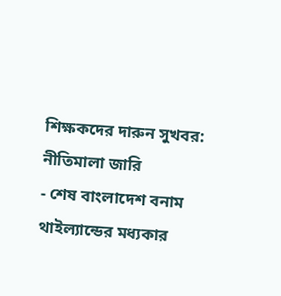শিক্ষকদের দারুন সুখবর: নীতিমালা জারি
- শেষ বাংলাদেশ বনাম থাইল্যান্ডের মধ্যকার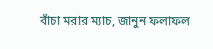বাঁচা মরার ম্যাচ, জানুন ফলাফল